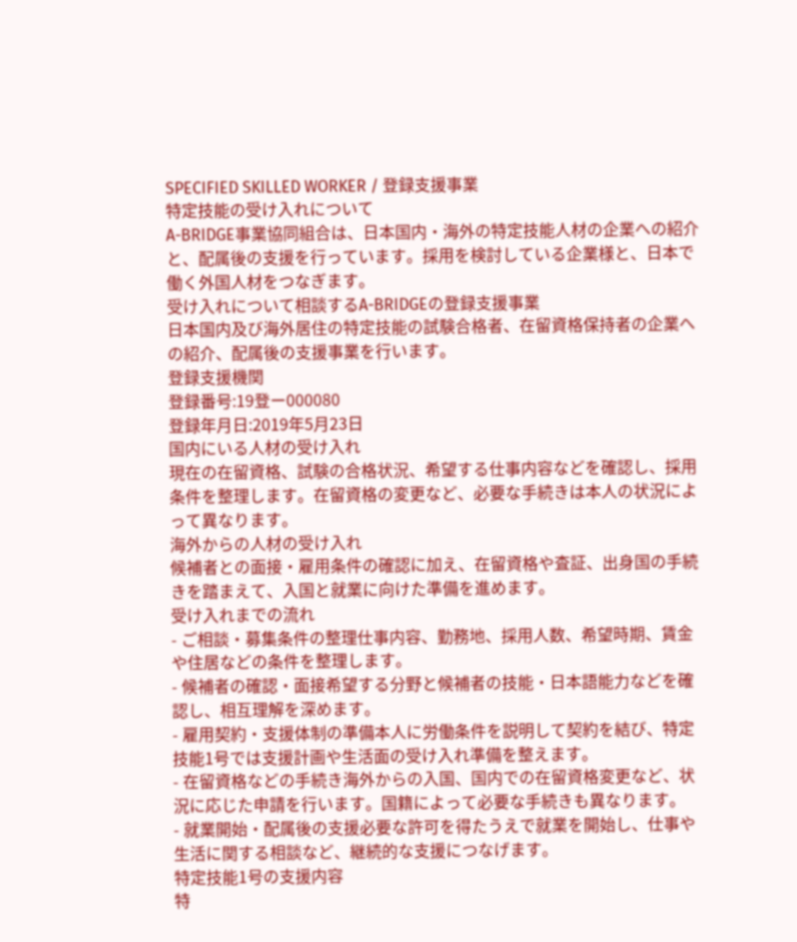SPECIFIED SKILLED WORKER / 登録支援事業
特定技能の受け入れについて
A-BRIDGE事業協同組合は、日本国内・海外の特定技能人材の企業への紹介と、配属後の支援を行っています。採用を検討している企業様と、日本で働く外国人材をつなぎます。
受け入れについて相談するA-BRIDGEの登録支援事業
日本国内及び海外居住の特定技能の試験合格者、在留資格保持者の企業への紹介、配属後の支援事業を行います。
登録支援機関
登録番号:19登ー000080
登録年月日:2019年5月23日
国内にいる人材の受け入れ
現在の在留資格、試験の合格状況、希望する仕事内容などを確認し、採用条件を整理します。在留資格の変更など、必要な手続きは本人の状況によって異なります。
海外からの人材の受け入れ
候補者との面接・雇用条件の確認に加え、在留資格や査証、出身国の手続きを踏まえて、入国と就業に向けた準備を進めます。
受け入れまでの流れ
- ご相談・募集条件の整理仕事内容、勤務地、採用人数、希望時期、賃金や住居などの条件を整理します。
- 候補者の確認・面接希望する分野と候補者の技能・日本語能力などを確認し、相互理解を深めます。
- 雇用契約・支援体制の準備本人に労働条件を説明して契約を結び、特定技能1号では支援計画や生活面の受け入れ準備を整えます。
- 在留資格などの手続き海外からの入国、国内での在留資格変更など、状況に応じた申請を行います。国籍によって必要な手続きも異なります。
- 就業開始・配属後の支援必要な許可を得たうえで就業を開始し、仕事や生活に関する相談など、継続的な支援につなげます。
特定技能1号の支援内容
特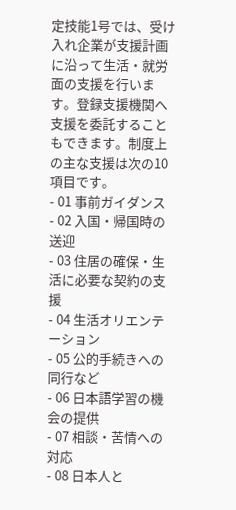定技能1号では、受け入れ企業が支援計画に沿って生活・就労面の支援を行います。登録支援機関へ支援を委託することもできます。制度上の主な支援は次の10項目です。
- 01 事前ガイダンス
- 02 入国・帰国時の送迎
- 03 住居の確保・生活に必要な契約の支援
- 04 生活オリエンテーション
- 05 公的手続きへの同行など
- 06 日本語学習の機会の提供
- 07 相談・苦情への対応
- 08 日本人と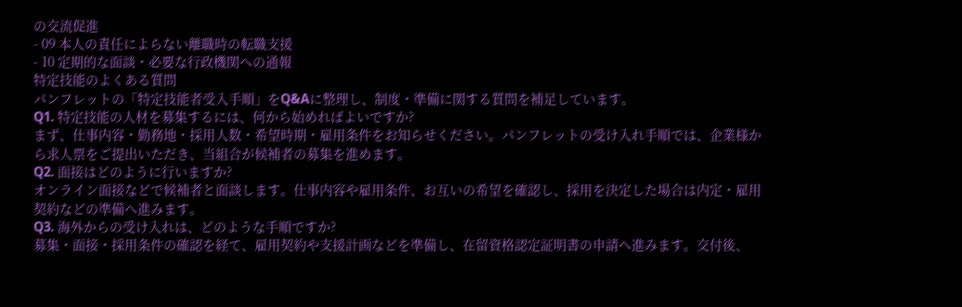の交流促進
- 09 本人の責任によらない離職時の転職支援
- 10 定期的な面談・必要な行政機関への通報
特定技能のよくある質問
パンフレットの「特定技能者受入手順」をQ&Aに整理し、制度・準備に関する質問を補足しています。
Q1. 特定技能の人材を募集するには、何から始めればよいですか?
まず、仕事内容・勤務地・採用人数・希望時期・雇用条件をお知らせください。パンフレットの受け入れ手順では、企業様から求人票をご提出いただき、当組合が候補者の募集を進めます。
Q2. 面接はどのように行いますか?
オンライン面接などで候補者と面談します。仕事内容や雇用条件、お互いの希望を確認し、採用を決定した場合は内定・雇用契約などの準備へ進みます。
Q3. 海外からの受け入れは、どのような手順ですか?
募集・面接・採用条件の確認を経て、雇用契約や支援計画などを準備し、在留資格認定証明書の申請へ進みます。交付後、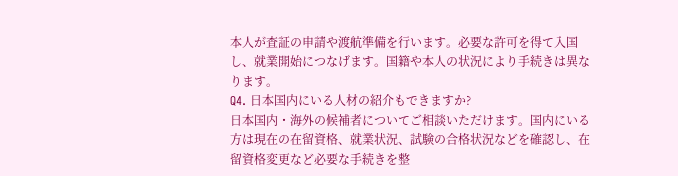本人が査証の申請や渡航準備を行います。必要な許可を得て入国し、就業開始につなげます。国籍や本人の状況により手続きは異なります。
Q4. 日本国内にいる人材の紹介もできますか?
日本国内・海外の候補者についてご相談いただけます。国内にいる方は現在の在留資格、就業状況、試験の合格状況などを確認し、在留資格変更など必要な手続きを整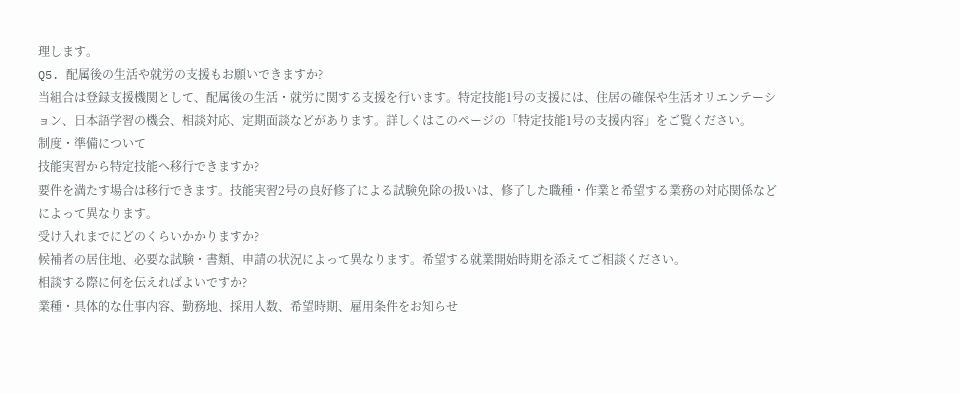理します。
Q5. 配属後の生活や就労の支援もお願いできますか?
当組合は登録支援機関として、配属後の生活・就労に関する支援を行います。特定技能1号の支援には、住居の確保や生活オリエンテーション、日本語学習の機会、相談対応、定期面談などがあります。詳しくはこのページの「特定技能1号の支援内容」をご覧ください。
制度・準備について
技能実習から特定技能へ移行できますか?
要件を満たす場合は移行できます。技能実習2号の良好修了による試験免除の扱いは、修了した職種・作業と希望する業務の対応関係などによって異なります。
受け入れまでにどのくらいかかりますか?
候補者の居住地、必要な試験・書類、申請の状況によって異なります。希望する就業開始時期を添えてご相談ください。
相談する際に何を伝えればよいですか?
業種・具体的な仕事内容、勤務地、採用人数、希望時期、雇用条件をお知らせ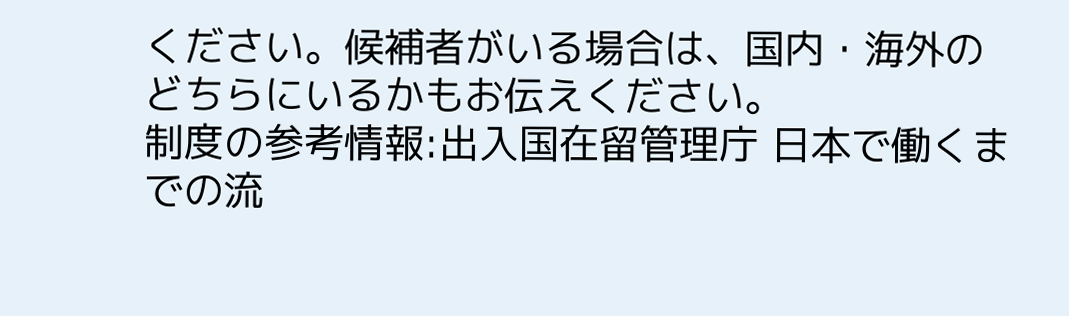ください。候補者がいる場合は、国内・海外のどちらにいるかもお伝えください。
制度の参考情報:出入国在留管理庁 日本で働くまでの流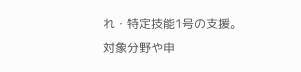れ・特定技能1号の支援。対象分野や申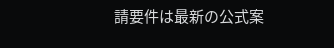請要件は最新の公式案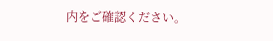内をご確認ください。